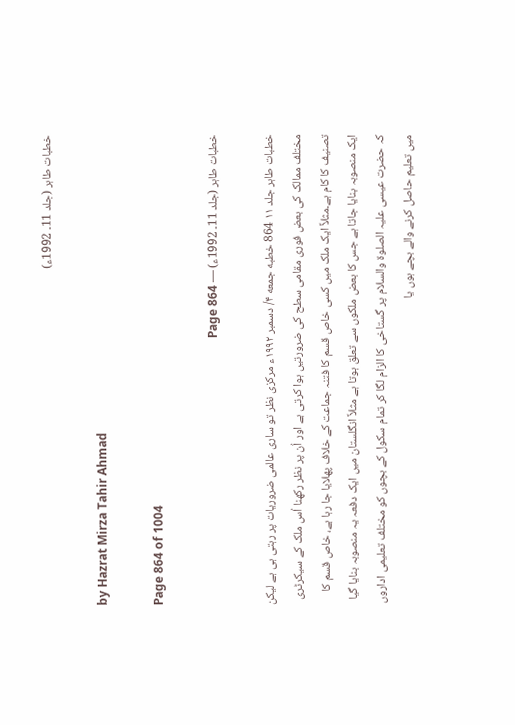خطبات طاہر (جلد 11۔ 1992ء)

by Hazrat Mirza Tahir Ahmad

Page 864 of 1004

خطبات طاہر (جلد 11۔ 1992ء) — Page 864

خطبات طاہر جلد ۱۱ 864 خطبه جمعه ۴/ دسمبر ۱۹۹۲ء مرکزی نظر تو ساری عالمی ضروریات پر رہتی ہی ہے لیکن مختلف ممالک کی بعض فوری مقامی سطح کی ضرورتیں ہوا کرتی ہے اور اُن پر نظر رکھنا اُس ملک کے سیکرٹری تصنیف کا کام ہے۔مثلاً ایک ملک میں کسی خاص قسم کا فتنہ جماعت کے خلاف پھلایا جا رہا ہے، خاص قسم کا ایک منصوبہ بنایا جاتا ہے جس کا بعض ملکوں سے تعلق ہوتا ہے مثلاً انگلستان میں ایک دفعہ یہ منصوبہ بنایا گیا کہ حضرت عیسی علیہ الصلوۃ والسلام پر گستاخی کا الزام لگا کر تمام سکول کے بچوں کو مختلف تعلیمی اداروں میں تعلیم حاصل کرنے والے بچے ہوں یا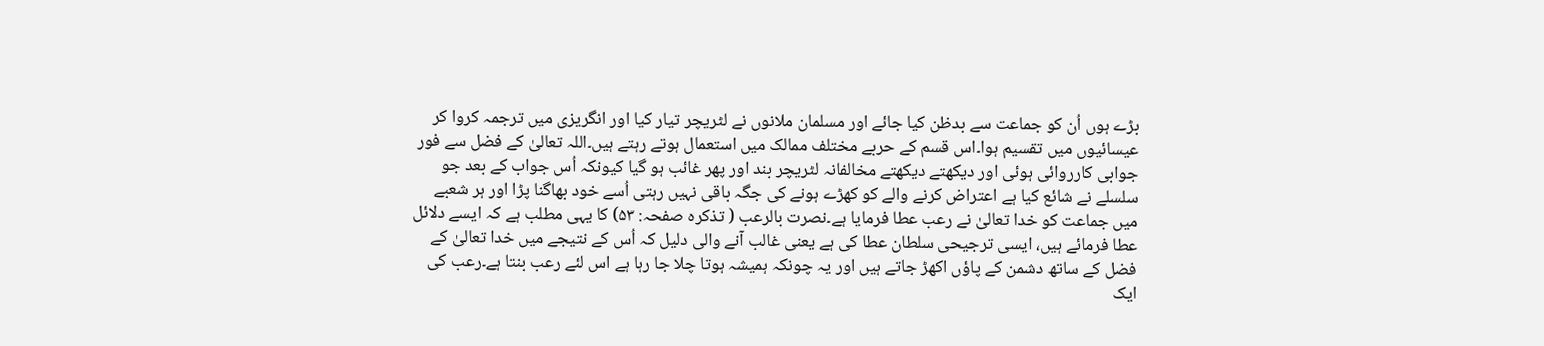بڑے ہوں اُن کو جماعت سے بدظن کیا جائے اور مسلمان ملانوں نے لٹریچر تیار کیا اور انگریزی میں ترجمہ کروا کر عیسائیوں میں تقسیم ہوا۔اس قسم کے حربے مختلف ممالک میں استعمال ہوتے رہتے ہیں۔اللہ تعالیٰ کے فضل سے فور جوابی کارروائی ہوئی اور دیکھتے دیکھتے مخالفانہ لٹریچر بند اور پھر غائب ہو گیا کیونکہ اُس جواب کے بعد جو سلسلے نے شائع کیا ہے اعتراض کرنے والے کو کھڑے ہونے کی جگہ باقی نہیں رہتی اُسے خود بھاگنا پڑا اور ہر شعبے میں جماعت کو خدا تعالیٰ نے رعب عطا فرمایا ہے۔نصرت بالرعب ( تذکرہ صفحہ: ۵۳) کا یہی مطلب ہے کہ ایسے دلائل عطا فرمائے ہیں، ایسی ترجیحی سلطان عطا کی ہے یعنی غالب آنے والی دلیل کہ اُس کے نتیجے میں خدا تعالیٰ کے فضل کے ساتھ دشمن کے پاؤں اکھڑ جاتے ہیں اور یہ چونکہ ہمیشہ ہوتا چلا جا رہا ہے اس لئے رعب بنتا ہے۔رعب کی ایک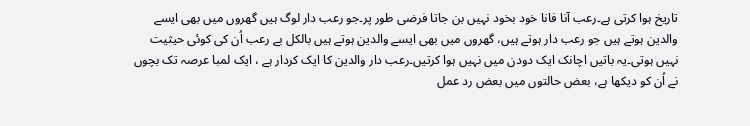تاریخ ہوا کرتی ہے۔رعب آنا فانا خود بخود نہیں بن جاتا فرضی طور پر۔جو رعب دار لوگ ہیں گھروں میں بھی ایسے والدین ہوتے ہیں جو رعب دار ہوتے ہیں، گھروں میں بھی ایسے والدین ہوتے ہیں بالکل بے رعب اُن کی کوئی حیثیت نہیں ہوتی۔یہ باتیں اچانک ایک دودن میں نہیں ہوا کرتیں۔رعب دار والدین کا ایک کردار ہے ، ایک لمبا عرصہ تک بچوں نے اُن کو دیکھا ہے، بعض حالتوں میں بعض رد عمل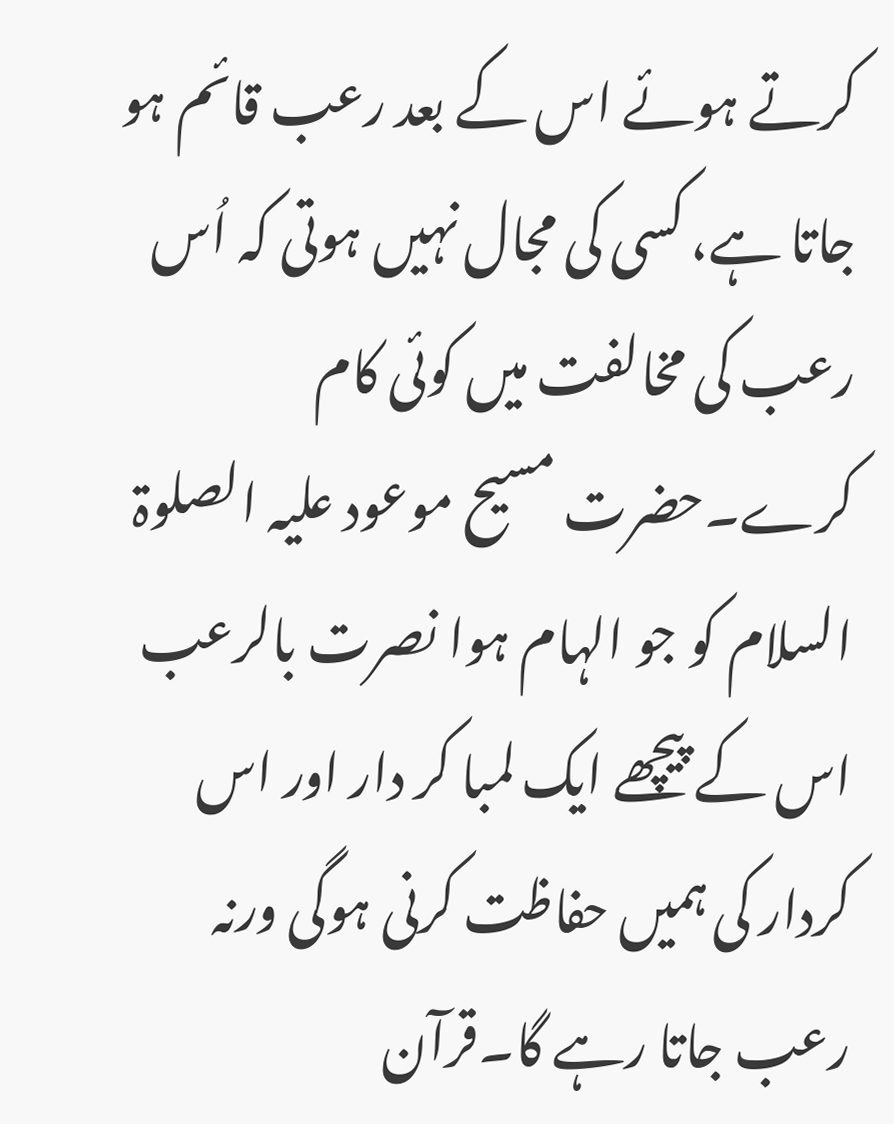کرتے ہوئے اس کے بعد رعب قائم ہو جاتا ہے، کسی کی مجال نہیں ہوتی کہ اُس رعب کی مخالفت میں کوئی کام کرے۔حضرت مسیح موعود علیہ الصلوۃ السلام کو جو الہام ہوا نصرت بالرعب اس کے پیچھے ایک لمبا کر دار اور اس کردار کی ہمیں حفاظت کرنی ہوگی ورنہ رعب جاتا رہے گا۔قرآن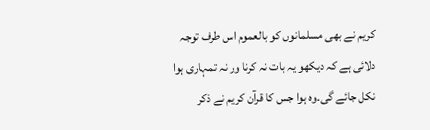کریم نے بھی مسلمانوں کو بالعموم اس طرف توجہ دلائی ہے کہ دیکھو یہ بات نہ کرنا ور نہ تمہاری ہوا نکل جائے گی۔وہ ہوا جس کا قرآن کریم نے ذکر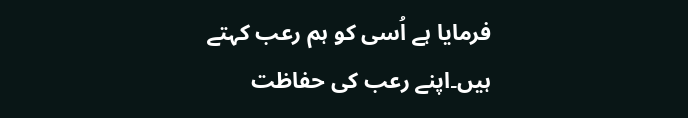فرمایا ہے اُسی کو ہم رعب کہتے ہیں۔اپنے رعب کی حفاظت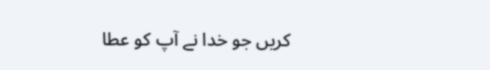کریں جو خدا نے آپ کو عطا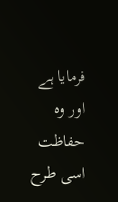فرمایا ہے اور وہ حفاظت اسی طرح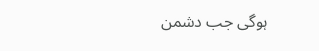ہوگی جب دشمن